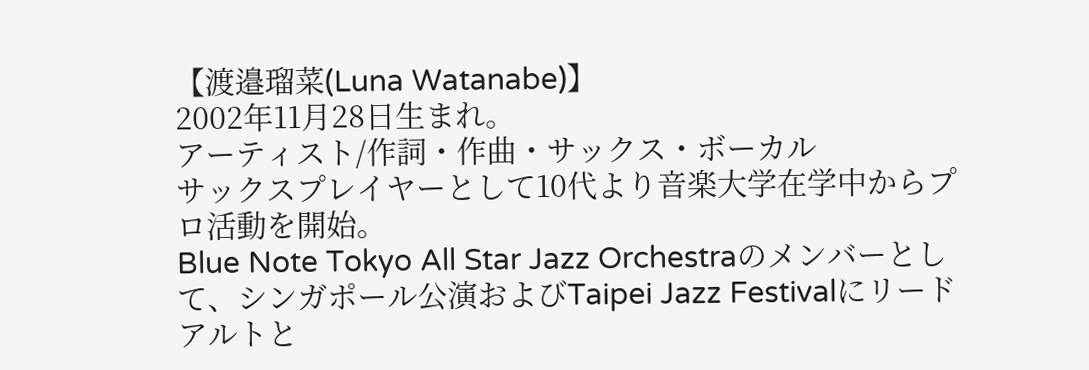【渡邉瑠菜(Luna Watanabe)】
2002年11月28日生まれ。
アーティスト/作詞・作曲・サックス・ボーカル
サックスプレイヤーとして10代より音楽大学在学中からプロ活動を開始。
Blue Note Tokyo All Star Jazz Orchestraのメンバーとして、シンガポール公演およびTaipei Jazz Festivalにリードアルトと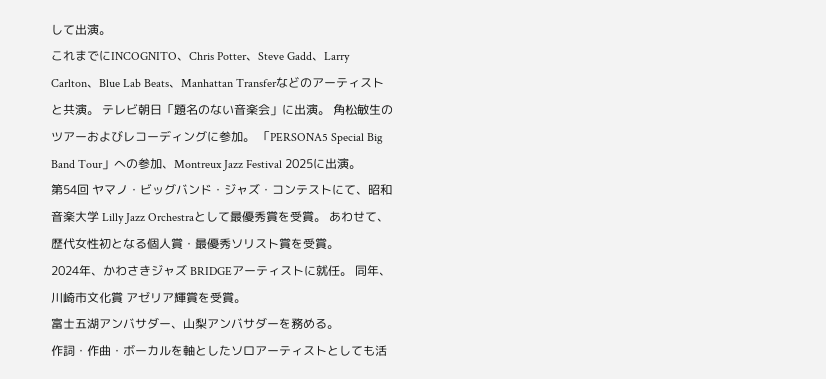して出演。
これまでにINCOGNITO、Chris Potter、Steve Gadd、Larry Carlton、Blue Lab Beats、Manhattan Transferなどのアーティストと共演。 テレビ朝日「題名のない音楽会」に出演。 角松敏生のツアーおよびレコーディングに参加。 「PERSONA5 Special Big Band Tour」への参加、Montreux Jazz Festival 2025に出演。
第54回 ヤマノ・ビッグバンド・ジャズ・コンテストにて、昭和音楽大学 Lilly Jazz Orchestraとして最優秀賞を受賞。 あわせて、歴代女性初となる個人賞・最優秀ソリスト賞を受賞。
2024年、かわさきジャズ BRIDGEアーティストに就任。 同年、川崎市文化賞 アゼリア輝賞を受賞。
富士五湖アンバサダー、山梨アンバサダーを務める。
作詞・作曲・ボーカルを軸としたソロアーティストとしても活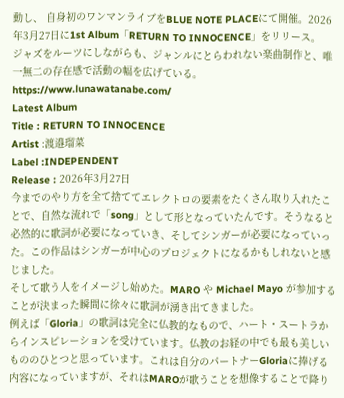動し、 自身初のワンマンライブをBLUE NOTE PLACEにて開催。2026年3月27日に1st Album「RETURN TO INNOCENCE」をリリース。
ジャズをルーツにしながらも、ジャンルにとらわれない楽曲制作と、唯一無二の存在感で活動の幅を広げている。 https://www.lunawatanabe.com/
Latest Album
Title : RETURN TO INNOCENCE
Artist :渡邉瑠菜
Label :INDEPENDENT
Release : 2026年3月27日
今までのやり方を全て捨ててエレクトロの要素をたくさん取り入れたことで、自然な流れで「song」として形となっていたんです。そうなると必然的に歌詞が必要になっていき、そしてシンガーが必要になっていった。この作品はシンガーが中心のプロジェクトになるかもしれないと感じました。
そして歌う人をイメージし始めた。MARO や Michael Mayo が参加することが決まった瞬間に徐々に歌詞が湧き出てきました。
例えば「Gloria」の歌詞は完全に仏教的なもので、ハート・スートラからインスピレーションを受けています。仏教のお経の中でも最も美しいもののひとつと思っています。これは自分のパートナーGloriaに捧げる内容になっていますが、それはMAROが歌うことを想像することで降り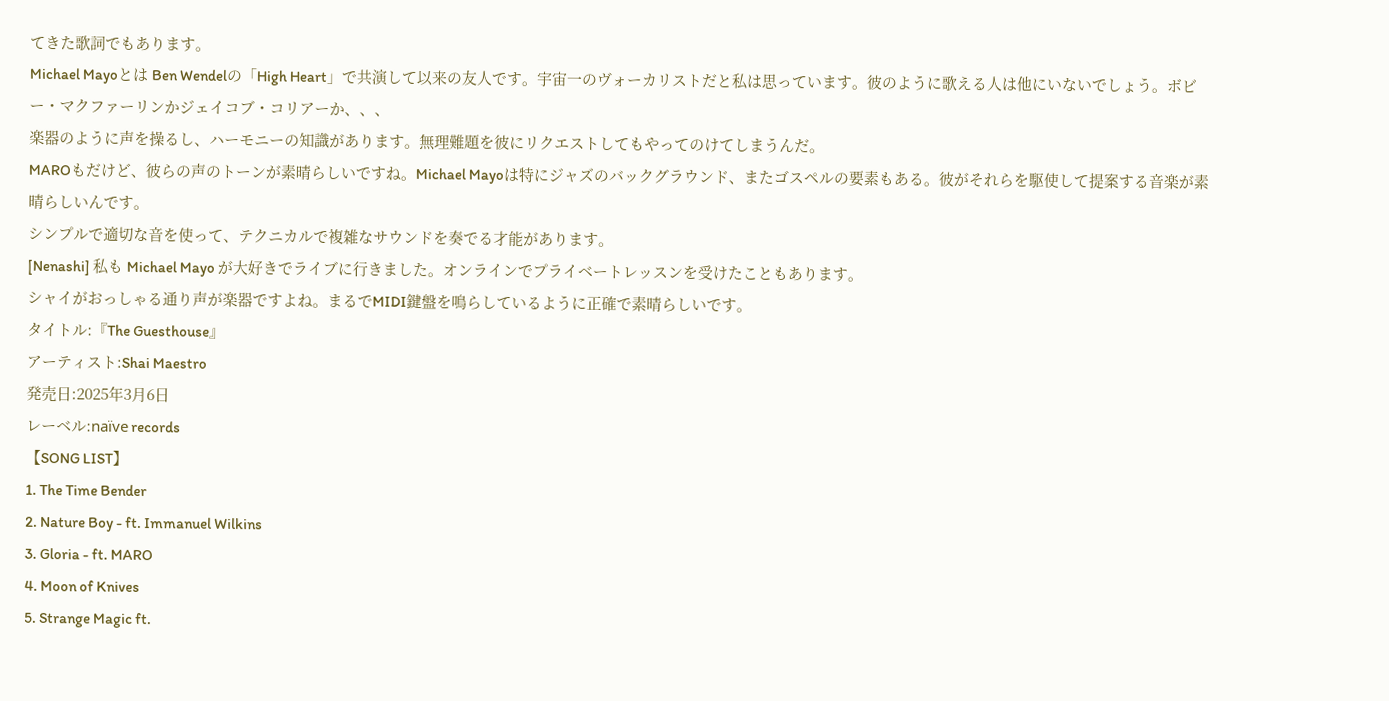てきた歌詞でもあります。
Michael Mayoとは Ben Wendelの「High Heart」で共演して以来の友人です。宇宙一のヴォーカリストだと私は思っています。彼のように歌える人は他にいないでしょう。ボビー・マクファーリンかジェイコブ・コリアーか、、、
楽器のように声を操るし、ハーモニーの知識があります。無理難題を彼にリクエストしてもやってのけてしまうんだ。
MAROもだけど、彼らの声のトーンが素晴らしいですね。Michael Mayoは特にジャズのバックグラウンド、またゴスペルの要素もある。彼がそれらを駆使して提案する音楽が素晴らしいんです。
シンプルで適切な音を使って、テクニカルで複雑なサウンドを奏でる才能があります。
[Nenashi] 私も Michael Mayo が大好きでライブに行きました。オンラインでプライベートレッスンを受けたこともあります。
シャイがおっしゃる通り声が楽器ですよね。まるでMIDI鍵盤を鳴らしているように正確で素晴らしいです。
タイトル:『The Guesthouse』
アーティスト:Shai Maestro
発売日:2025年3月6日
レーベル:naïve records
【SONG LIST】
1. The Time Bender
2. Nature Boy - ft. Immanuel Wilkins
3. Gloria - ft. MARO
4. Moon of Knives
5. Strange Magic ft.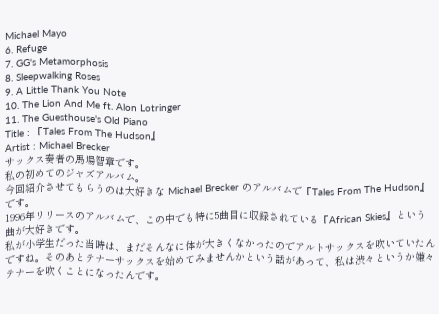Michael Mayo
6. Refuge
7. GG's Metamorphosis
8. Sleepwalking Roses
9. A Little Thank You Note
10. The Lion And Me ft. Alon Lotringer
11. The Guesthouse's Old Piano
Title : 『Tales From The Hudson』
Artist : Michael Brecker
サックス奏者の馬場智章です。
私の初めてのジャズアルバム。
今回紹介させてもらうのは大好きな Michael Brecker のアルバムで『Tales From The Hudson』です。
1996年リリースのアルバムで、この中でも特に5曲目に収録されている『African Skies』という曲が大好きです。
私が小学生だった当時は、まだそんなに体が大きくなかったのでアルトサックスを吹いていたんですね。そのあとテナーサックスを始めてみませんかという話があって、私は渋々というか嫌々テナーを吹くことになったんです。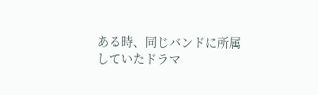ある時、同じバンドに所属していたドラマ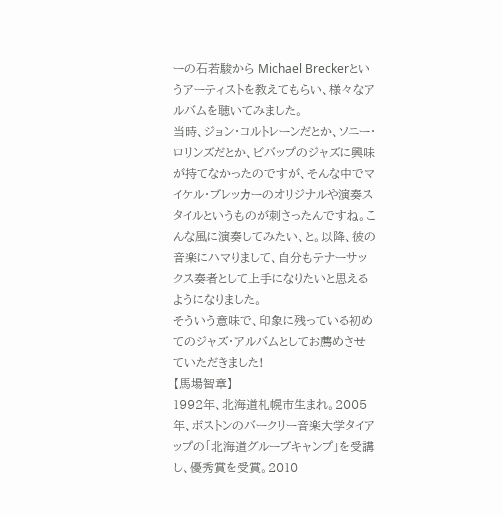ーの石若駿から Michael Breckerというアーティストを教えてもらい、様々なアルバムを聴いてみました。
当時、ジョン・コルトレーンだとか、ソニー・ロリンズだとか、ビバップのジャズに興味が持てなかったのですが、そんな中でマイケル・ブレッカーのオリジナルや演奏スタイルというものが刺さったんですね。こんな風に演奏してみたい、と。以降、彼の音楽にハマりまして、自分もテナーサックス奏者として上手になりたいと思えるようになりました。
そういう意味で、印象に残っている初めてのジャズ・アルバムとしてお薦めさせていただきました!
【馬場智章】
1992年、北海道札幌市生まれ。2005年、ボストンのバークリー音楽大学タイアップの「北海道グルーブキャンプ」を受講し、優秀賞を受賞。2010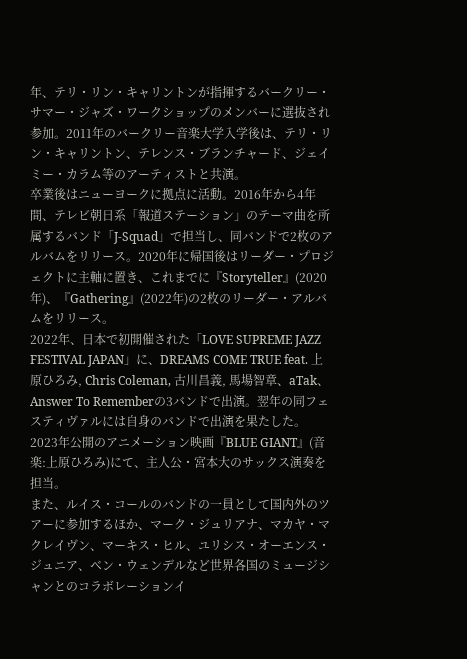年、テリ・リン・キャリントンが指揮するバークリー・サマー・ジャズ・ワークショップのメンバーに選抜され参加。2011年のバークリー音楽大学入学後は、テリ・リン・キャリントン、テレンス・ブランチャード、ジェイミー・カラム等のアーティストと共演。
卒業後はニューヨークに拠点に活動。2016年から4年間、テレビ朝日系「報道ステーション」のテーマ曲を所属するバンド「J-Squad」で担当し、同バンドで2枚のアルバムをリリース。2020年に帰国後はリーダー・プロジェクトに主軸に置き、これまでに『Storyteller』(2020年)、『Gathering』(2022年)の2枚のリーダー・アルバムをリリース。
2022年、日本で初開催された「LOVE SUPREME JAZZ FESTIVAL JAPAN」に、DREAMS COME TRUE feat. 上原ひろみ, Chris Coleman, 古川昌義, 馬場智章、aTak、Answer To Rememberの3バンドで出演。翌年の同フェスティヴァルには自身のバンドで出演を果たした。
2023年公開のアニメーション映画『BLUE GIANT』(音楽:上原ひろみ)にて、主人公・宮本大のサックス演奏を担当。
また、ルイス・コールのバンドの一員として国内外のツアーに参加するほか、マーク・ジュリアナ、マカヤ・マクレイヴン、マーキス・ヒル、ユリシス・オーエンス・ジュニア、ベン・ウェンデルなど世界各国のミュージシャンとのコラボレーションイ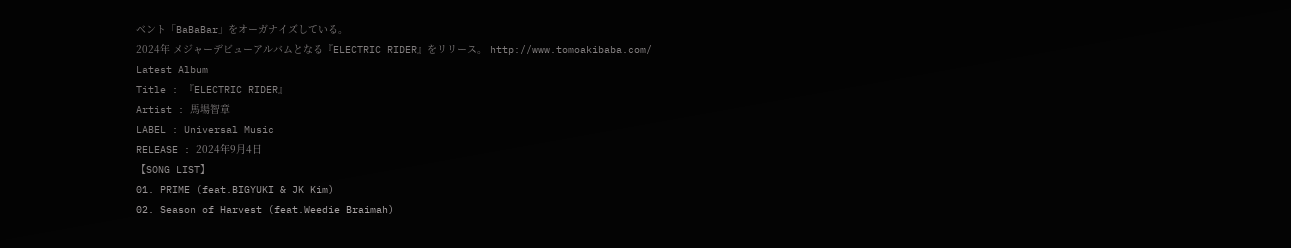ベント「BaBaBar」をオーガナイズしている。
2024年 メジャーデビューアルバムとなる『ELECTRIC RIDER』をリリース。 http://www.tomoakibaba.com/
Latest Album
Title : 『ELECTRIC RIDER』
Artist : 馬場智章
LABEL : Universal Music
RELEASE : 2024年9月4日
【SONG LIST】
01. PRIME (feat.BIGYUKI & JK Kim)
02. Season of Harvest (feat.Weedie Braimah)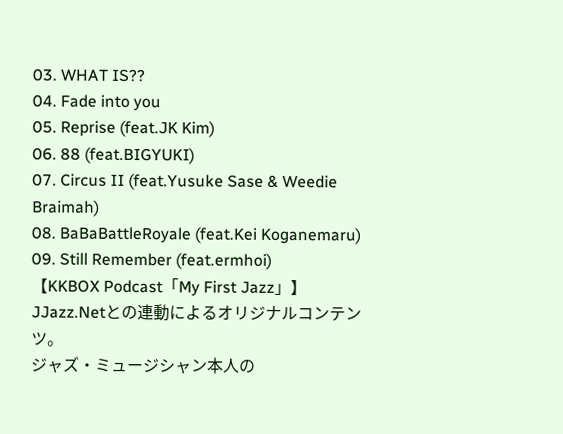03. WHAT IS??
04. Fade into you
05. Reprise (feat.JK Kim)
06. 88 (feat.BIGYUKI)
07. Circus II (feat.Yusuke Sase & Weedie Braimah)
08. BaBaBattleRoyale (feat.Kei Koganemaru)
09. Still Remember (feat.ermhoi)
【KKBOX Podcast「My First Jazz」】
JJazz.Netとの連動によるオリジナルコンテンツ。
ジャズ・ミュージシャン本人の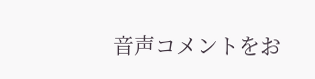音声コメントをお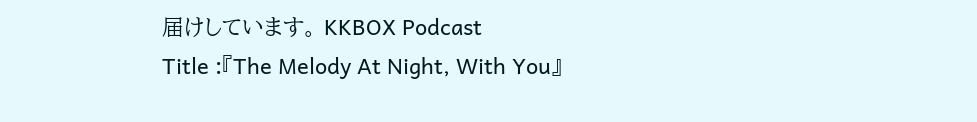届けしています。 KKBOX Podcast
Title :『The Melody At Night, With You』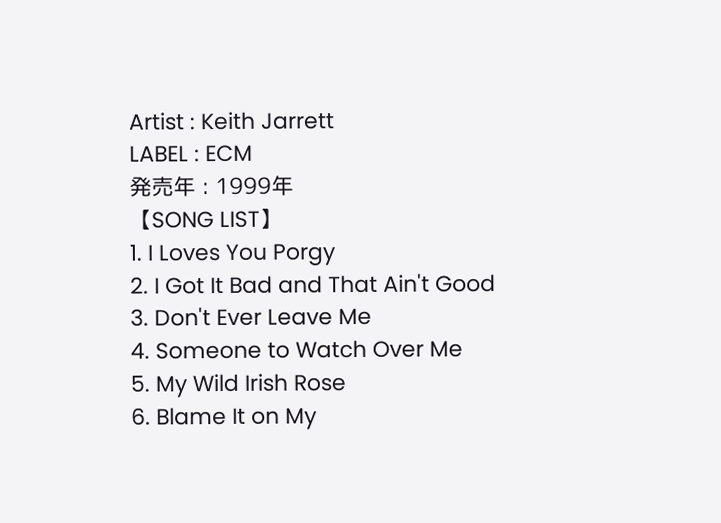Artist : Keith Jarrett
LABEL : ECM
発売年 : 1999年
【SONG LIST】
1. I Loves You Porgy
2. I Got It Bad and That Ain't Good
3. Don't Ever Leave Me
4. Someone to Watch Over Me
5. My Wild Irish Rose
6. Blame It on My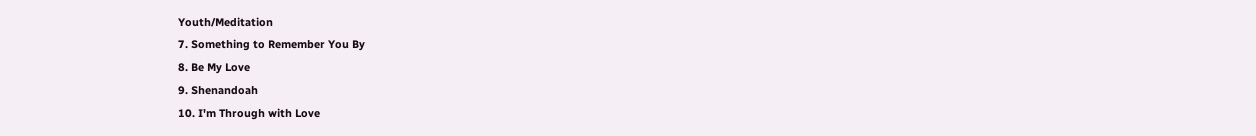Youth/Meditation
7. Something to Remember You By
8. Be My Love
9. Shenandoah
10. I'm Through with Love